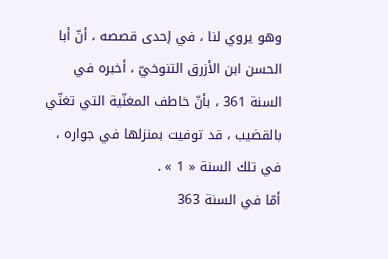وهو يروي لنا ، في إحدى قصصه ، أنّ أبا الحسن ابن الأزرق التنوخيّ ، أخبره في السنة 361 ، بأنّ خاطف المغنّية التي تغنّي بالقضيب ، قد توفيت بمنزلها في جواره ، في تلك السنة « 1 » .
أمّا في السنة 363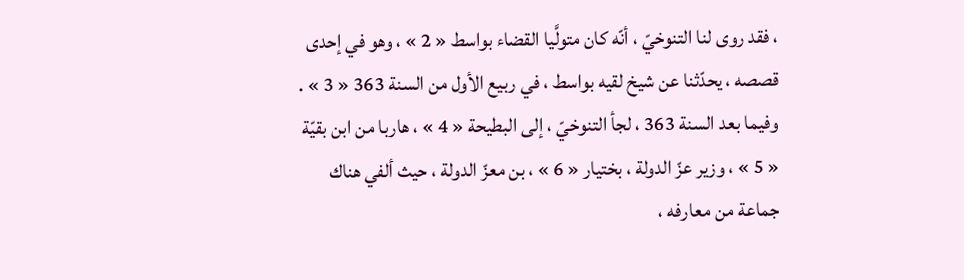، فقد روى لنا التنوخيّ ، أنّه كان متولَّيا القضاء بواسط « 2 » ، وهو في إحدى قصصه ، يحدّثنا عن شيخ لقيه بواسط ، في ربيع الأول من السنة 363 « 3 » .
وفيما بعد السنة 363 ، لجأ التنوخيّ ، إلى البطيحة « 4 » ، هاربا من ابن بقيّة « 5 » ، وزير عزّ الدولة ، بختيار « 6 » ، بن معزّ الدولة ، حيث ألفي هناك جماعة من معارفه ،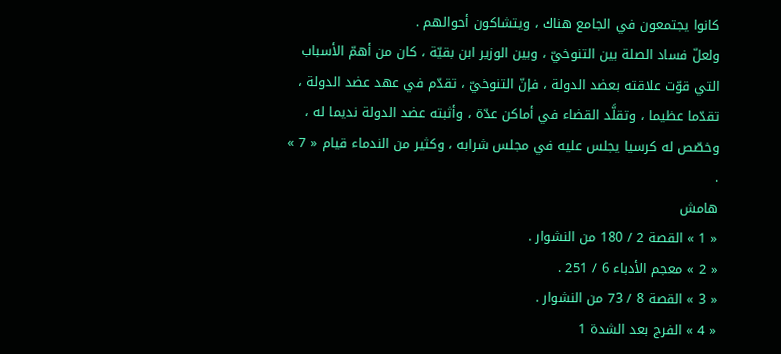كانوا يجتمعون في الجامع هناك ، ويتشاكون أحوالهم .
ولعلّ فساد الصلة بين التنوخيّ ، وبين الوزير ابن بقيّة ، كان من أهمّ الأسباب التي قوّت علاقته بعضد الدولة ، فإنّ التنوخيّ ، تقدّم في عهد عضد الدولة ، تقدّما عظيما ، وتقلَّد القضاء في أماكن عدّة ، وأثبته عضد الدولة نديما له ، وخصّص له كرسيا يجلس عليه في مجلس شرابه ، وكثير من الندماء قيام « 7 » .
هامش
« 1 » القصة 2 / 180 من النشوار .
« 2 » معجم الأدباء 6 / 251 .
« 3 » القصة 8 / 73 من النشوار .
« 4 » الفرج بعد الشدة 1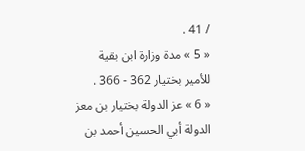/ 41 .
« 5 » مدة وزارة ابن بقية للأمير بختيار 362 - 366 .
« 6 » عز الدولة بختيار بن معز الدولة أبي الحسين أحمد بن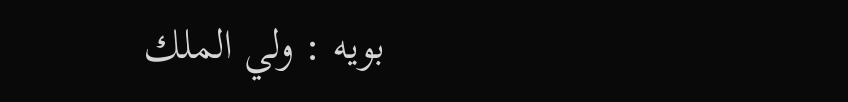بويه : ولي الملك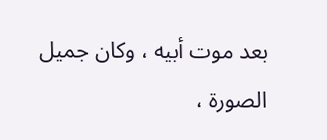بعد موت أبيه ، وكان جميل الصورة ،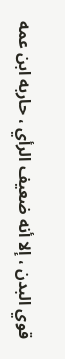قوي البدن ، إلا أنه ضعيف الرأي ، حاربه ابن عمه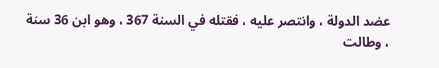عضد الدولة ، وانتصر عليه ، فقتله في السنة 367 ، وهو ابن 36 سنة ، وطالت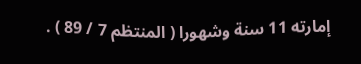إمارته 11 سنة وشهورا ( المنتظم 7 / 89 ) .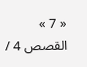« 7 » القصص 4 /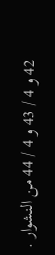42 و 4 / 43 و 4 / 44 من النشوار .